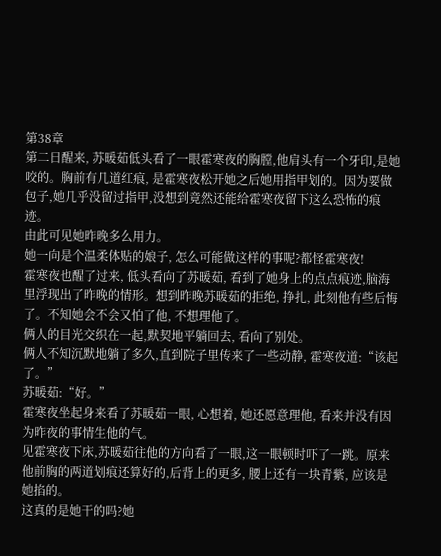第38章
第二日醒来, 苏暖茹低头看了一眼霍寒夜的胸膛,他肩头有一个牙印,是她咬的。胸前有几道红痕, 是霍寒夜松开她之后她用指甲划的。因为要做包子,她几乎没留过指甲,没想到竟然还能给霍寒夜留下这么恐怖的痕迹。
由此可见她昨晚多么用力。
她一向是个温柔体贴的娘子, 怎么可能做这样的事呢?都怪霍寒夜!
霍寒夜也醒了过来, 低头看向了苏暖茹, 看到了她身上的点点痕迹,脑海里浮现出了昨晚的情形。想到昨晚苏暖茹的拒绝, 挣扎, 此刻他有些后悔了。不知她会不会又怕了他, 不想理他了。
俩人的目光交织在一起,默契地平躺回去, 看向了别处。
俩人不知沉默地躺了多久,直到院子里传来了一些动静, 霍寒夜道:“该起了。”
苏暖茹:“好。”
霍寒夜坐起身来看了苏暖茹一眼, 心想着, 她还愿意理他, 看来并没有因为昨夜的事情生他的气。
见霍寒夜下床,苏暖茹往他的方向看了一眼,这一眼顿时吓了一跳。原来他前胸的两道划痕还算好的,后背上的更多, 腰上还有一块青紫, 应该是她掐的。
这真的是她干的吗?她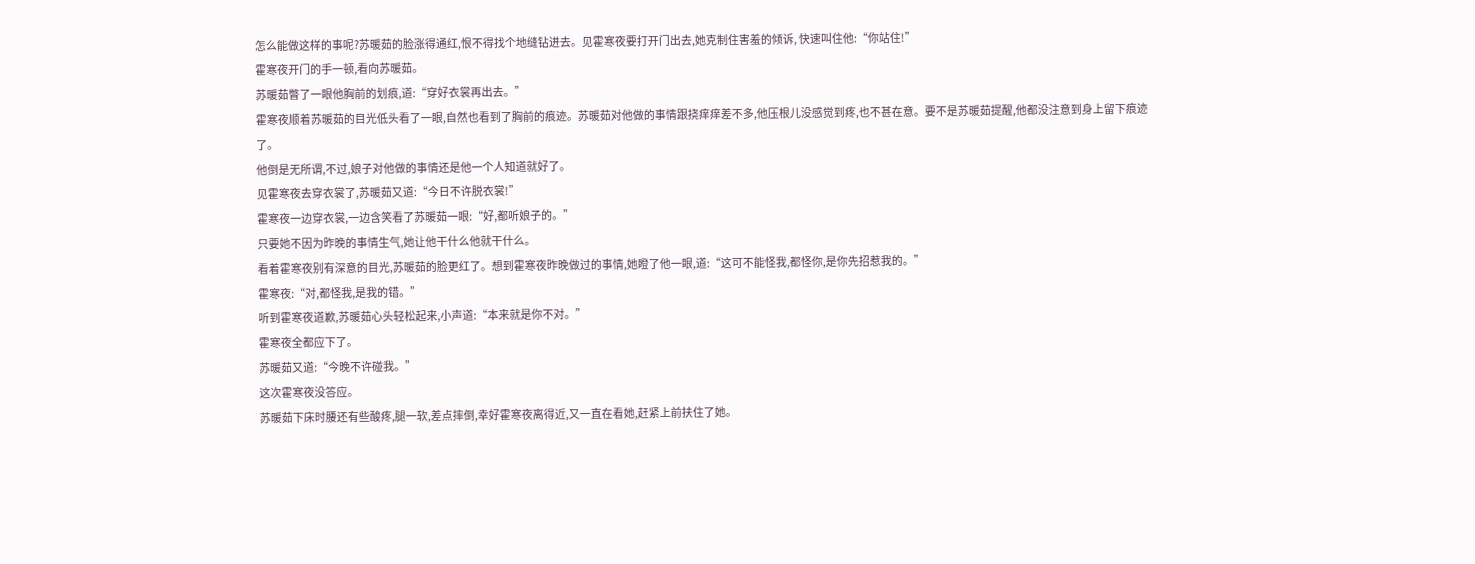怎么能做这样的事呢?苏暖茹的脸涨得通红,恨不得找个地缝钻进去。见霍寒夜要打开门出去,她克制住害羞的倾诉, 快速叫住他:“你站住!”
霍寒夜开门的手一顿,看向苏暖茹。
苏暖茹瞥了一眼他胸前的划痕,道:“穿好衣裳再出去。”
霍寒夜顺着苏暖茹的目光低头看了一眼,自然也看到了胸前的痕迹。苏暖茹对他做的事情跟挠痒痒差不多,他压根儿没感觉到疼,也不甚在意。要不是苏暖茹提醒,他都没注意到身上留下痕迹了。
他倒是无所谓,不过,娘子对他做的事情还是他一个人知道就好了。
见霍寒夜去穿衣裳了,苏暖茹又道:“今日不许脱衣裳!”
霍寒夜一边穿衣裳,一边含笑看了苏暖茹一眼:“好,都听娘子的。”
只要她不因为昨晚的事情生气,她让他干什么他就干什么。
看着霍寒夜别有深意的目光,苏暖茹的脸更红了。想到霍寒夜昨晚做过的事情,她瞪了他一眼,道:“这可不能怪我,都怪你,是你先招惹我的。”
霍寒夜:“对,都怪我,是我的错。”
听到霍寒夜道歉,苏暖茹心头轻松起来,小声道:“本来就是你不对。”
霍寒夜全都应下了。
苏暖茹又道:“今晚不许碰我。”
这次霍寒夜没答应。
苏暖茹下床时腰还有些酸疼,腿一软,差点摔倒,幸好霍寒夜离得近,又一直在看她,赶紧上前扶住了她。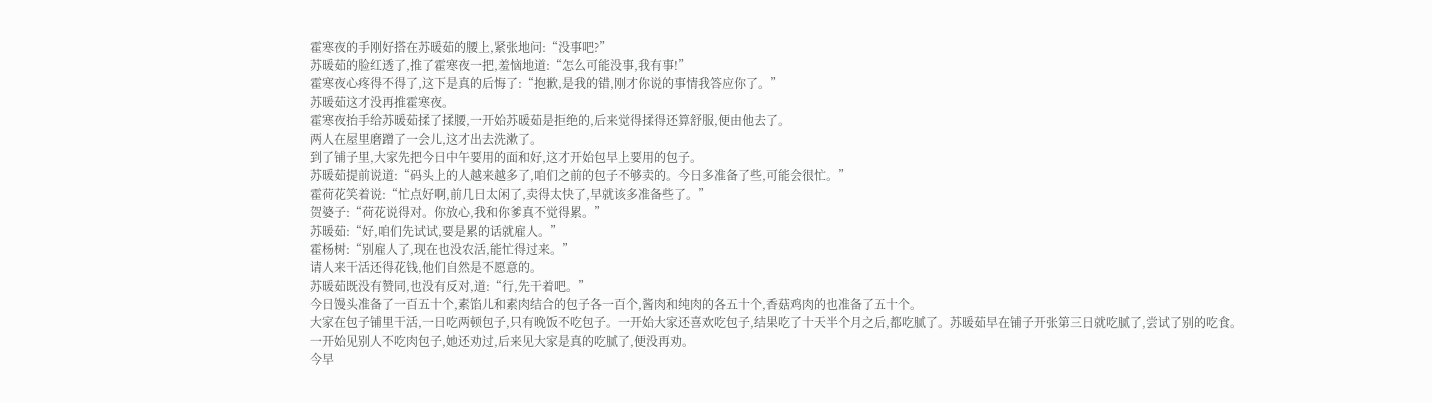霍寒夜的手刚好搭在苏暖茹的腰上,紧张地问:“没事吧?”
苏暖茹的脸红透了,推了霍寒夜一把,羞恼地道:“怎么可能没事,我有事!”
霍寒夜心疼得不得了,这下是真的后悔了:“抱歉,是我的错,刚才你说的事情我答应你了。”
苏暖茹这才没再推霍寒夜。
霍寒夜抬手给苏暖茹揉了揉腰,一开始苏暖茹是拒绝的,后来觉得揉得还算舒服,便由他去了。
两人在屋里磨蹭了一会儿,这才出去洗漱了。
到了铺子里,大家先把今日中午要用的面和好,这才开始包早上要用的包子。
苏暖茹提前说道:“码头上的人越来越多了,咱们之前的包子不够卖的。今日多准备了些,可能会很忙。”
霍荷花笑着说:“忙点好啊,前几日太闲了,卖得太快了,早就该多准备些了。”
贺婆子:“荷花说得对。你放心,我和你爹真不觉得累。”
苏暖茹:“好,咱们先试试,要是累的话就雇人。”
霍杨树:“别雇人了,现在也没农活,能忙得过来。”
请人来干活还得花钱,他们自然是不愿意的。
苏暖茹既没有赞同,也没有反对,道:“行,先干着吧。”
今日馒头准备了一百五十个,素馅儿和素肉结合的包子各一百个,酱肉和纯肉的各五十个,香菇鸡肉的也准备了五十个。
大家在包子铺里干活,一日吃两顿包子,只有晚饭不吃包子。一开始大家还喜欢吃包子,结果吃了十天半个月之后,都吃腻了。苏暖茹早在铺子开张第三日就吃腻了,尝试了别的吃食。一开始见别人不吃肉包子,她还劝过,后来见大家是真的吃腻了,便没再劝。
今早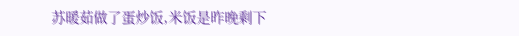苏暖茹做了蛋炒饭,米饭是昨晚剩下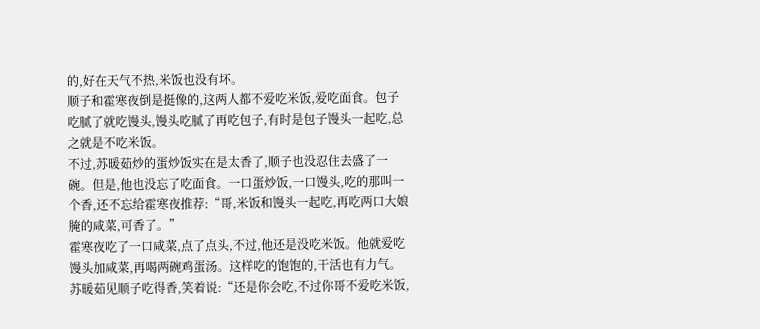的,好在天气不热,米饭也没有坏。
顺子和霍寒夜倒是挺像的,这两人都不爱吃米饭,爱吃面食。包子吃腻了就吃馒头,馒头吃腻了再吃包子,有时是包子馒头一起吃,总之就是不吃米饭。
不过,苏暖茹炒的蛋炒饭实在是太香了,顺子也没忍住去盛了一碗。但是,他也没忘了吃面食。一口蛋炒饭,一口馒头,吃的那叫一个香,还不忘给霍寒夜推荐:“哥,米饭和馒头一起吃,再吃两口大娘腌的咸菜,可香了。”
霍寒夜吃了一口咸菜,点了点头,不过,他还是没吃米饭。他就爱吃馒头加咸菜,再喝两碗鸡蛋汤。这样吃的饱饱的,干活也有力气。
苏暖茹见顺子吃得香,笑着说:“还是你会吃,不过你哥不爱吃米饭,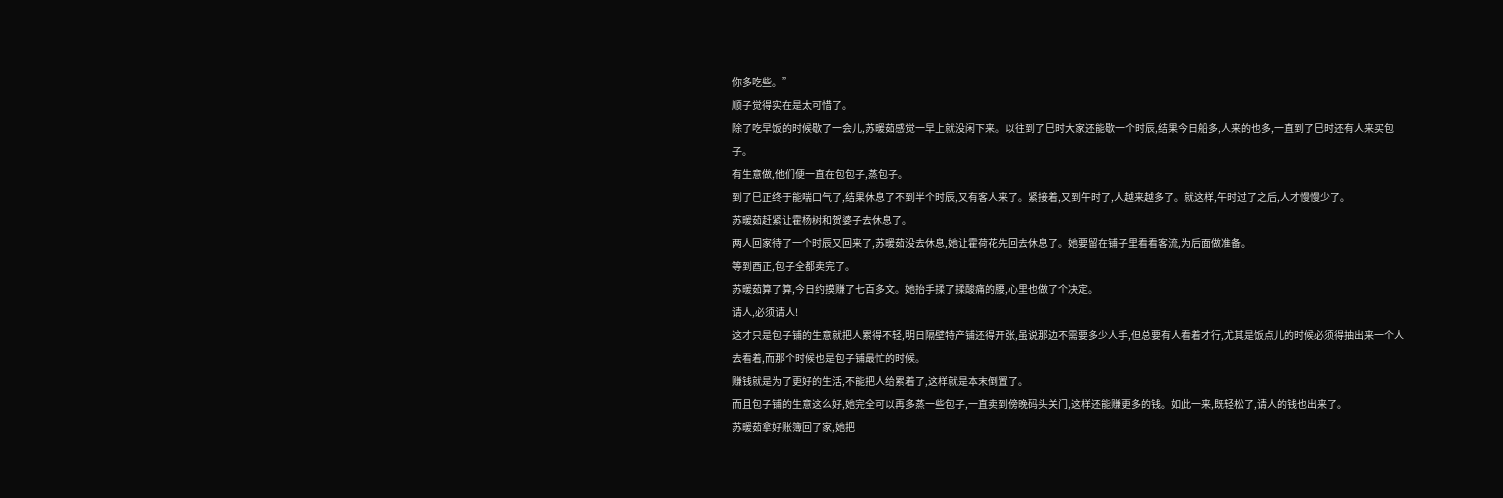你多吃些。”
顺子觉得实在是太可惜了。
除了吃早饭的时候歇了一会儿,苏暖茹感觉一早上就没闲下来。以往到了巳时大家还能歇一个时辰,结果今日船多,人来的也多,一直到了巳时还有人来买包子。
有生意做,他们便一直在包包子,蒸包子。
到了巳正终于能喘口气了,结果休息了不到半个时辰,又有客人来了。紧接着,又到午时了,人越来越多了。就这样,午时过了之后,人才慢慢少了。
苏暖茹赶紧让霍杨树和贺婆子去休息了。
两人回家待了一个时辰又回来了,苏暖茹没去休息,她让霍荷花先回去休息了。她要留在铺子里看看客流,为后面做准备。
等到酉正,包子全都卖完了。
苏暖茹算了算,今日约摸赚了七百多文。她抬手揉了揉酸痛的腰,心里也做了个决定。
请人,必须请人!
这才只是包子铺的生意就把人累得不轻,明日隔壁特产铺还得开张,虽说那边不需要多少人手,但总要有人看着才行,尤其是饭点儿的时候必须得抽出来一个人去看着,而那个时候也是包子铺最忙的时候。
赚钱就是为了更好的生活,不能把人给累着了,这样就是本末倒置了。
而且包子铺的生意这么好,她完全可以再多蒸一些包子,一直卖到傍晚码头关门,这样还能赚更多的钱。如此一来,既轻松了,请人的钱也出来了。
苏暖茹拿好账簿回了家,她把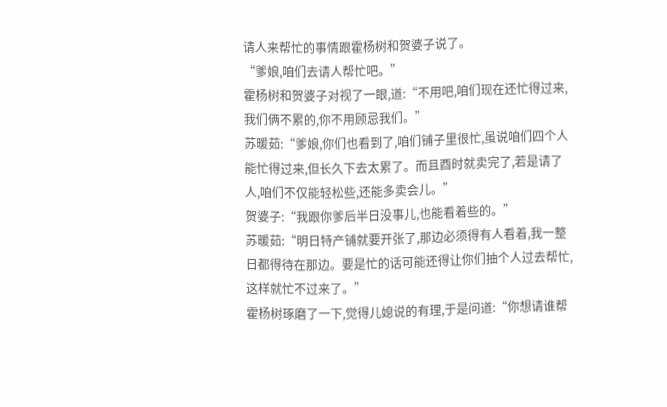请人来帮忙的事情跟霍杨树和贺婆子说了。
“爹娘,咱们去请人帮忙吧。”
霍杨树和贺婆子对视了一眼,道:“不用吧,咱们现在还忙得过来,我们俩不累的,你不用顾忌我们。”
苏暖茹:“爹娘,你们也看到了,咱们铺子里很忙,虽说咱们四个人能忙得过来,但长久下去太累了。而且酉时就卖完了,若是请了人,咱们不仅能轻松些,还能多卖会儿。”
贺婆子:“我跟你爹后半日没事儿,也能看着些的。”
苏暖茹:“明日特产铺就要开张了,那边必须得有人看着,我一整日都得待在那边。要是忙的话可能还得让你们抽个人过去帮忙,这样就忙不过来了。”
霍杨树琢磨了一下,觉得儿媳说的有理,于是问道:“你想请谁帮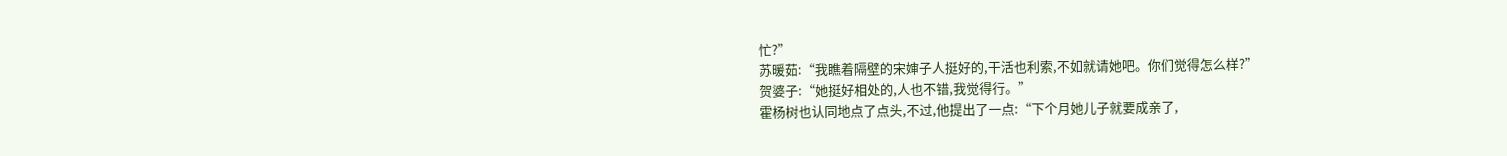忙?”
苏暖茹:“我瞧着隔壁的宋婶子人挺好的,干活也利索,不如就请她吧。你们觉得怎么样?”
贺婆子:“她挺好相处的,人也不错,我觉得行。”
霍杨树也认同地点了点头,不过,他提出了一点:“下个月她儿子就要成亲了,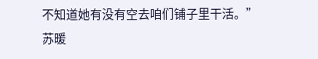不知道她有没有空去咱们铺子里干活。”
苏暖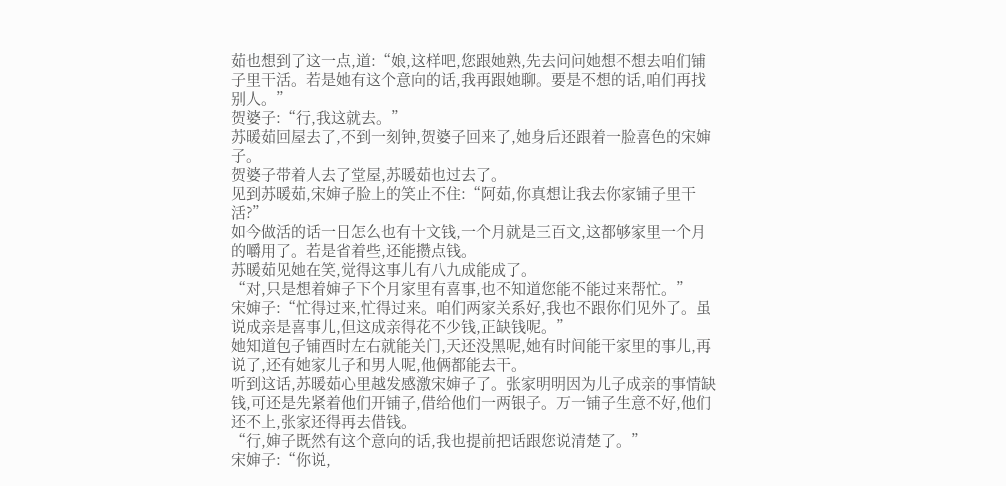茹也想到了这一点,道:“娘,这样吧,您跟她熟,先去问问她想不想去咱们铺子里干活。若是她有这个意向的话,我再跟她聊。要是不想的话,咱们再找别人。”
贺婆子:“行,我这就去。”
苏暖茹回屋去了,不到一刻钟,贺婆子回来了,她身后还跟着一脸喜色的宋婶子。
贺婆子带着人去了堂屋,苏暖茹也过去了。
见到苏暖茹,宋婶子脸上的笑止不住:“阿茹,你真想让我去你家铺子里干活?”
如今做活的话一日怎么也有十文钱,一个月就是三百文,这都够家里一个月的嚼用了。若是省着些,还能攒点钱。
苏暖茹见她在笑,觉得这事儿有八九成能成了。
“对,只是想着婶子下个月家里有喜事,也不知道您能不能过来帮忙。”
宋婶子:“忙得过来,忙得过来。咱们两家关系好,我也不跟你们见外了。虽说成亲是喜事儿,但这成亲得花不少钱,正缺钱呢。”
她知道包子铺酉时左右就能关门,天还没黑呢,她有时间能干家里的事儿,再说了,还有她家儿子和男人呢,他俩都能去干。
听到这话,苏暖茹心里越发感激宋婶子了。张家明明因为儿子成亲的事情缺钱,可还是先紧着他们开铺子,借给他们一两银子。万一铺子生意不好,他们还不上,张家还得再去借钱。
“行,婶子既然有这个意向的话,我也提前把话跟您说清楚了。”
宋婶子:“你说,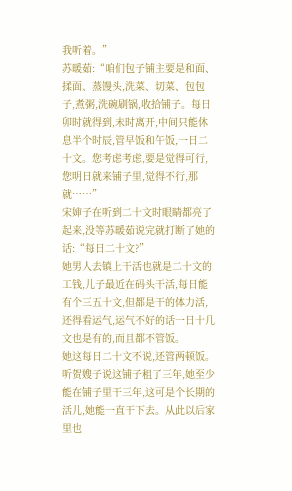我听着。”
苏暖茹:“咱们包子铺主要是和面、揉面、蒸馒头,洗菜、切菜、包包子,煮粥,洗碗刷锅,收拾铺子。每日卯时就得到,未时离开,中间只能休息半个时辰,管早饭和午饭,一日二十文。您考虑考虑,要是觉得可行,您明日就来铺子里,觉得不行,那就……”
宋婶子在听到二十文时眼睛都亮了起来,没等苏暖茹说完就打断了她的话:“每日二十文?”
她男人去镇上干活也就是二十文的工钱,儿子最近在码头干活,每日能有个三五十文,但都是干的体力活,还得看运气,运气不好的话一日十几文也是有的,而且都不管饭。
她这每日二十文不说,还管两顿饭。听贺嫂子说这铺子租了三年,她至少能在铺子里干三年,这可是个长期的活儿,她能一直干下去。从此以后家里也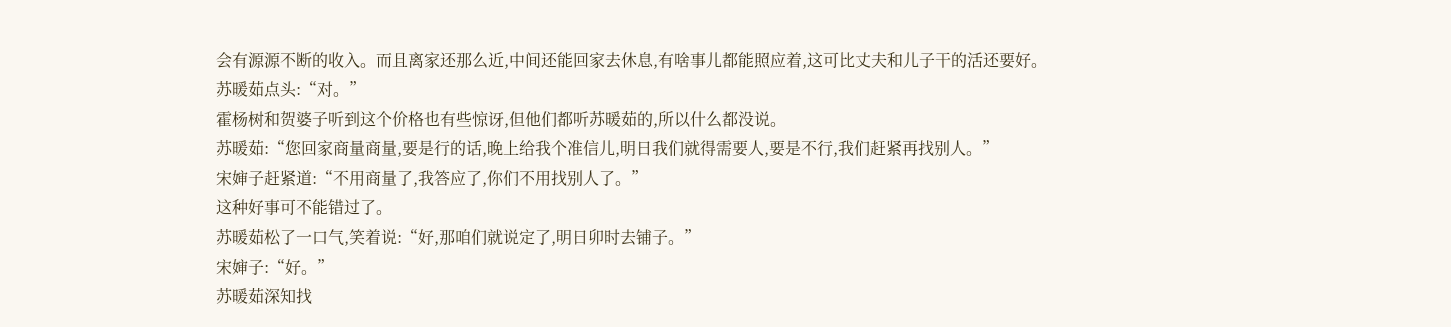会有源源不断的收入。而且离家还那么近,中间还能回家去休息,有啥事儿都能照应着,这可比丈夫和儿子干的活还要好。
苏暖茹点头:“对。”
霍杨树和贺婆子听到这个价格也有些惊讶,但他们都听苏暖茹的,所以什么都没说。
苏暖茹:“您回家商量商量,要是行的话,晚上给我个准信儿,明日我们就得需要人,要是不行,我们赶紧再找别人。”
宋婶子赶紧道:“不用商量了,我答应了,你们不用找别人了。”
这种好事可不能错过了。
苏暖茹松了一口气,笑着说:“好,那咱们就说定了,明日卯时去铺子。”
宋婶子:“好。”
苏暖茹深知找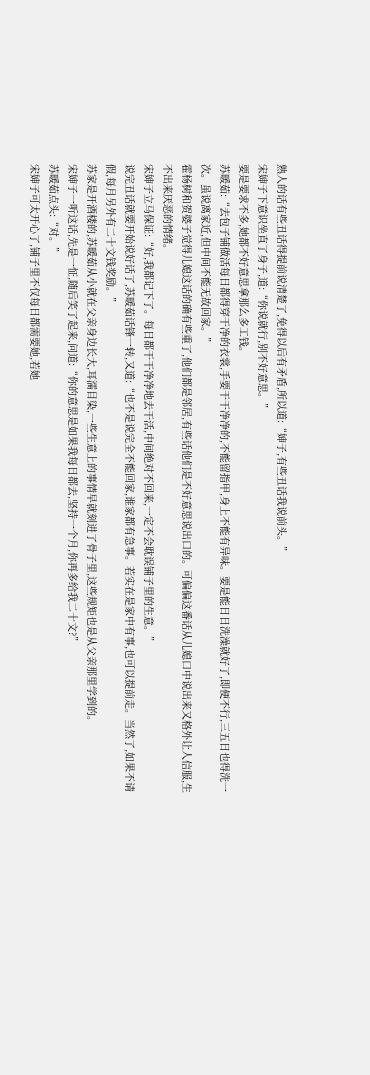熟人的话有些丑话得提前说清楚了,免得以后有矛盾,所以道:“婶子,有些丑话我说前头。”
宋婶子下意识坐直了身子,道:“你说就行,别不好意思。”
要是要求不多,她都不好意思拿那么多工钱。
苏暖茹:“去包子铺做活每日都得穿干净的衣裳,手要干干净净的,不能留指甲,身上不能有异味。要是能日日洗澡就好了,即便不行,三五日也得洗一次。虽说离家近,但中间不能无故回家。”
霍杨树和贺婆子觉得儿媳这话的确有些重了,他们都是邻居,有些话他们是不好意思说出口的。可偏偏这番话从儿媳口中说出来又格外让人信服,生不出来厌恶的情绪。
宋婶子立马保证:“好,我都记下了。每日都干干净净地去干活,中间绝对不回来,一定不会耽误铺子里的生意。”
说完丑话就要开始说好话了,苏暖茹话锋一转,又道:“也不是说完全不能回家,谁家都有急事。若实在是家中有事,也可以提前走。当然了,如果不请假,每月另外有二十文钱奖励。”
苏家是开酒楼的,苏暖茹从小就在父亲身边长大,耳濡目染,一些生意上的事情早就刻进了骨子里,这些规矩也是从父亲那里学到的。
宋婶子一听这话,先是一怔,随后笑了起来,问道:“你的意思是如果我每日都去,坚持一个月,你再多给我二十文?”
苏暖茹点头:“对。”
宋婶子可太开心了,铺子里不仅每日都需要她,若她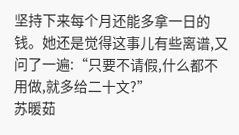坚持下来每个月还能多拿一日的钱。她还是觉得这事儿有些离谱,又问了一遍:“只要不请假,什么都不用做,就多给二十文?”
苏暖茹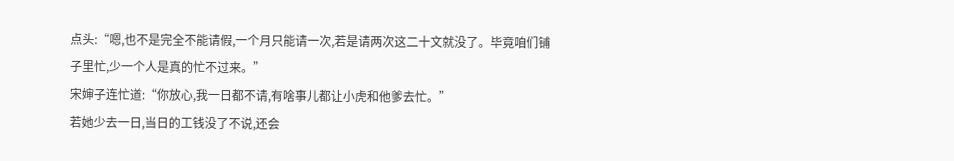点头:“嗯,也不是完全不能请假,一个月只能请一次,若是请两次这二十文就没了。毕竟咱们铺子里忙,少一个人是真的忙不过来。”
宋婶子连忙道:“你放心,我一日都不请,有啥事儿都让小虎和他爹去忙。”
若她少去一日,当日的工钱没了不说,还会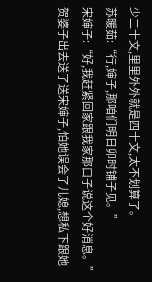少二十文,里里外外就是四十文,太不划算了。
苏暖茹:“行,婶子,那咱们明日卯时铺子见。”
宋婶子:“好,我赶紧回家跟我家那口子说这个好消息。”
贺婆子出去送了送宋婶子,怕她误会了儿媳,想私下跟她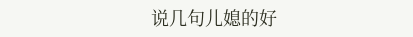说几句儿媳的好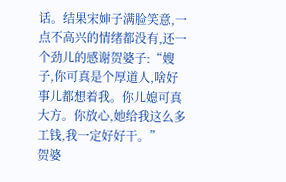话。结果宋婶子满脸笑意,一点不高兴的情绪都没有,还一个劲儿的感谢贺婆子:“嫂子,你可真是个厚道人,啥好事儿都想着我。你儿媳可真大方。你放心,她给我这么多工钱,我一定好好干。”
贺婆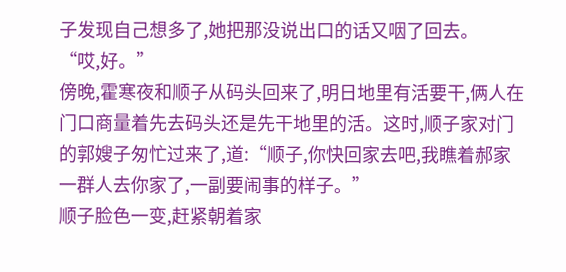子发现自己想多了,她把那没说出口的话又咽了回去。
“哎,好。”
傍晚,霍寒夜和顺子从码头回来了,明日地里有活要干,俩人在门口商量着先去码头还是先干地里的活。这时,顺子家对门的郭嫂子匆忙过来了,道:“顺子,你快回家去吧,我瞧着郝家一群人去你家了,一副要闹事的样子。”
顺子脸色一变,赶紧朝着家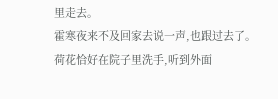里走去。
霍寒夜来不及回家去说一声,也跟过去了。
荷花恰好在院子里洗手,听到外面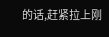的话,赶紧拉上刚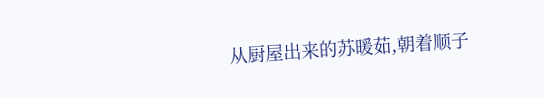从厨屋出来的苏暖茹,朝着顺子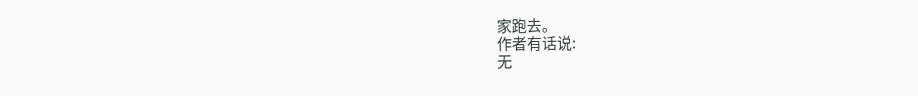家跑去。
作者有话说:
无